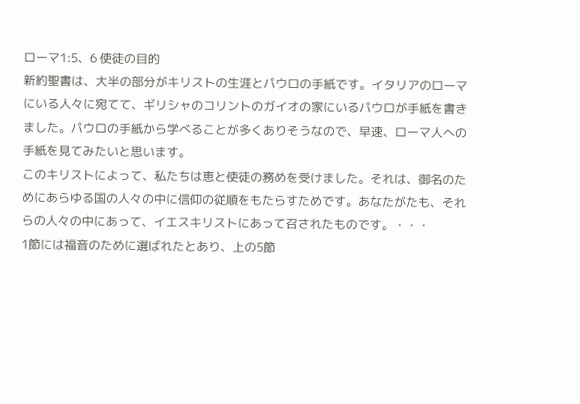ローマ1:5、6 使徒の目的
新約聖書は、大半の部分がキリストの生涯とパウロの手紙です。イタリアのローマにいる人々に宛てて、ギリシャのコリントのガイオの家にいるパウロが手紙を書きました。パウロの手紙から学べることが多くありそうなので、早速、ローマ人への手紙を見てみたいと思います。
このキリストによって、私たちは恵と使徒の務めを受けました。それは、御名のためにあらゆる国の人々の中に信仰の従順をもたらすためです。あなたがたも、それらの人々の中にあって、イエスキリストにあって召されたものです。・・・
1節には福音のために選ばれたとあり、上の5節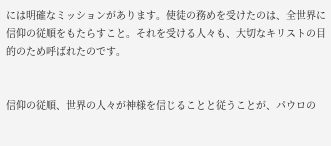には明確なミッションがあります。使徒の務めを受けたのは、全世界に信仰の従順をもたらすこと。それを受ける人々も、大切なキリストの目的のため呼ばれたのです。


信仰の従順、世界の人々が神様を信じることと従うことが、パウロの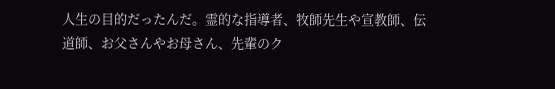人生の目的だったんだ。霊的な指導者、牧師先生や宣教師、伝道師、お父さんやお母さん、先輩のク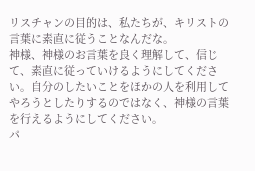リスチャンの目的は、私たちが、キリストの言葉に素直に従うことなんだな。
神様、神様のお言葉を良く理解して、信じて、素直に従っていけるようにしてください。自分のしたいことをほかの人を利用してやろうとしたりするのではなく、神様の言葉を行えるようにしてください。
パ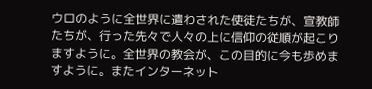ウロのように全世界に遣わされた使徒たちが、宣教師たちが、行った先々で人々の上に信仰の従順が起こりますように。全世界の教会が、この目的に今も歩めますように。またインターネット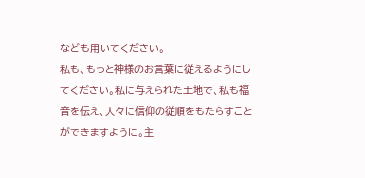なども用いてください。
私も、もっと神様のお言葉に従えるようにしてください。私に与えられた土地で、私も福音を伝え、人々に信仰の従順をもたらすことができますように。主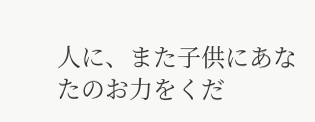人に、また子供にあなたのお力をくだ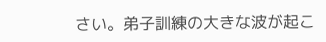さい。弟子訓練の大きな波が起こ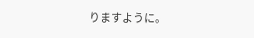りますように。